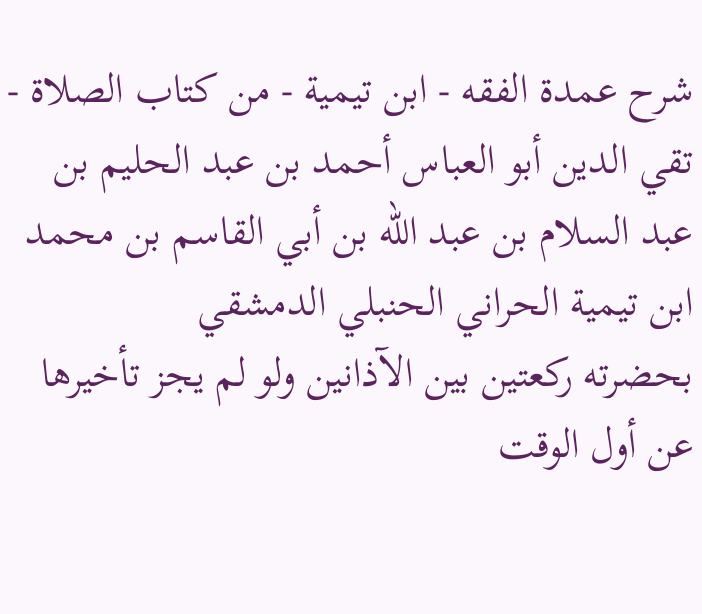شرح عمدة الفقه - ابن تيمية - من كتاب الصلاة - تقي الدين أبو العباس أحمد بن عبد الحليم بن عبد السلام بن عبد الله بن أبي القاسم بن محمد ابن تيمية الحراني الحنبلي الدمشقي
بحضرته ركعتين بين الآذانين ولو لم يجز تأخيرها عن أول الوقت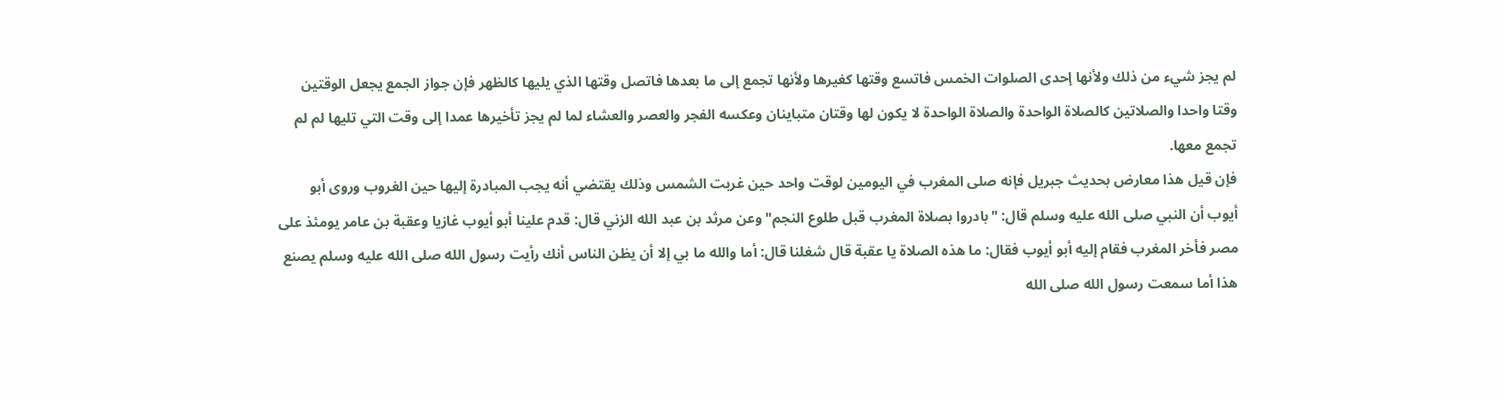لم يجز شيء من ذلك ولأنها إحدى الصلوات الخمس فاتسع وقتها كغيرها ولأنها تجمع إلى ما بعدها فاتصل وقتها الذي يليها كالظهر فإن جواز الجمع يجعل الوقتين وقتا واحدا والصلاتين كالصلاة الواحدة والصلاة الواحدة لا يكون لها وقتان متباينان وعكسه الفجر والعصر والعشاء لما لم يجز تأخيرها عمدا إلى وقت التي تليها لم لم تجمع معها.
فإن قيل هذا معارض بحديث جبريل فإنه صلى المغرب في اليومين لوقت واحد حين غربت الشمس وذلك يقتضي أنه يجب المبادرة إليها حين الغروب وروى أبو أيوب أن النبي صلى الله عليه وسلم قال: "بادروا بصلاة المغرب قبل طلوع النجم" وعن مرثد بن عبد الله الزني قال: قدم علينا أبو أيوب غازيا وعقبة بن عامر يومئذ على مصر فأخر المغرب فقام إليه أبو أيوب فقال: ما هذه الصلاة يا عقبة قال شغلنا قال: أما والله ما بي إلا أن يظن الناس أنك رأيت رسول الله صلى الله عليه وسلم يصنع هذا أما سمعت رسول الله صلى الله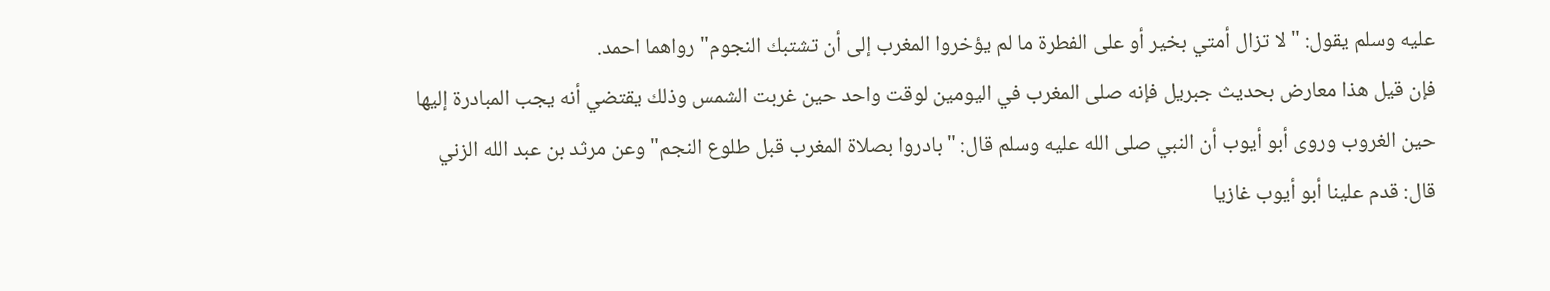عليه وسلم يقول: "لا تزال أمتي بخير أو على الفطرة ما لم يؤخروا المغرب إلى أن تشتبك النجوم" رواهما احمد.
فإن قيل هذا معارض بحديث جبريل فإنه صلى المغرب في اليومين لوقت واحد حين غربت الشمس وذلك يقتضي أنه يجب المبادرة إليها حين الغروب وروى أبو أيوب أن النبي صلى الله عليه وسلم قال: "بادروا بصلاة المغرب قبل طلوع النجم" وعن مرثد بن عبد الله الزني قال: قدم علينا أبو أيوب غازيا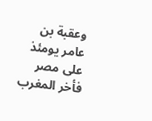وعقبة بن عامر يومئذ على مصر فأخر المغرب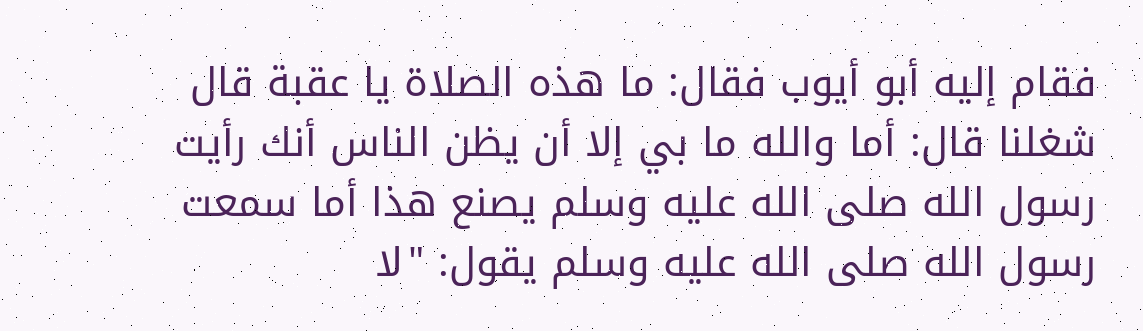فقام إليه أبو أيوب فقال: ما هذه الصلاة يا عقبة قال شغلنا قال: أما والله ما بي إلا أن يظن الناس أنك رأيت رسول الله صلى الله عليه وسلم يصنع هذا أما سمعت رسول الله صلى الله عليه وسلم يقول: "لا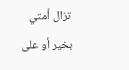تزال أمتي بخير أو على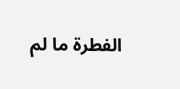الفطرة ما لم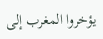يؤخروا المغرب إلى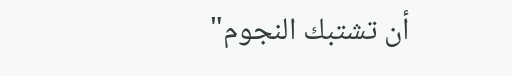أن تشتبك النجوم"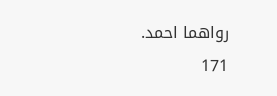رواهما احمد.
171